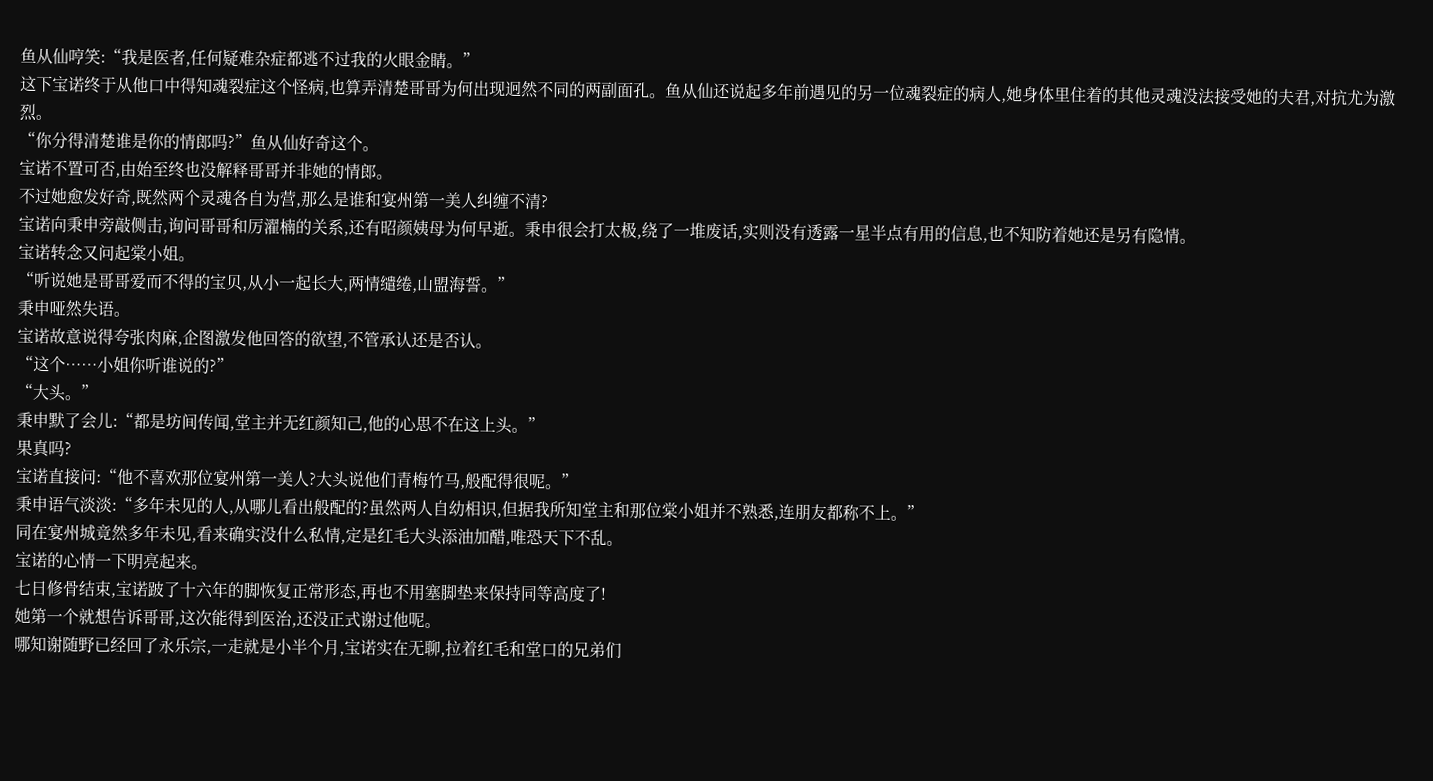鱼从仙哼笑:“我是医者,任何疑难杂症都逃不过我的火眼金睛。”
这下宝诺终于从他口中得知魂裂症这个怪病,也算弄清楚哥哥为何出现迥然不同的两副面孔。鱼从仙还说起多年前遇见的另一位魂裂症的病人,她身体里住着的其他灵魂没法接受她的夫君,对抗尤为激烈。
“你分得清楚谁是你的情郎吗?”鱼从仙好奇这个。
宝诺不置可否,由始至终也没解释哥哥并非她的情郎。
不过她愈发好奇,既然两个灵魂各自为营,那么是谁和宴州第一美人纠缠不清?
宝诺向秉申旁敲侧击,询问哥哥和厉濯楠的关系,还有昭颜姨母为何早逝。秉申很会打太极,绕了一堆废话,实则没有透露一星半点有用的信息,也不知防着她还是另有隐情。
宝诺转念又问起棠小姐。
“听说她是哥哥爱而不得的宝贝,从小一起长大,两情缱绻,山盟海誓。”
秉申哑然失语。
宝诺故意说得夸张肉麻,企图激发他回答的欲望,不管承认还是否认。
“这个……小姐你听谁说的?”
“大头。”
秉申默了会儿:“都是坊间传闻,堂主并无红颜知己,他的心思不在这上头。”
果真吗?
宝诺直接问:“他不喜欢那位宴州第一美人?大头说他们青梅竹马,般配得很呢。”
秉申语气淡淡:“多年未见的人,从哪儿看出般配的?虽然两人自幼相识,但据我所知堂主和那位棠小姐并不熟悉,连朋友都称不上。”
同在宴州城竟然多年未见,看来确实没什么私情,定是红毛大头添油加醋,唯恐天下不乱。
宝诺的心情一下明亮起来。
七日修骨结束,宝诺跛了十六年的脚恢复正常形态,再也不用塞脚垫来保持同等高度了!
她第一个就想告诉哥哥,这次能得到医治,还没正式谢过他呢。
哪知谢随野已经回了永乐宗,一走就是小半个月,宝诺实在无聊,拉着红毛和堂口的兄弟们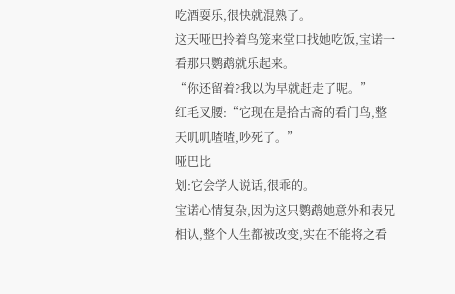吃酒耍乐,很快就混熟了。
这天哑巴拎着鸟笼来堂口找她吃饭,宝诺一看那只鹦鹉就乐起来。
“你还留着?我以为早就赶走了呢。”
红毛叉腰:“它现在是拾古斋的看门鸟,整天叽叽喳喳,吵死了。”
哑巴比
划:它会学人说话,很乖的。
宝诺心情复杂,因为这只鹦鹉她意外和表兄相认,整个人生都被改变,实在不能将之看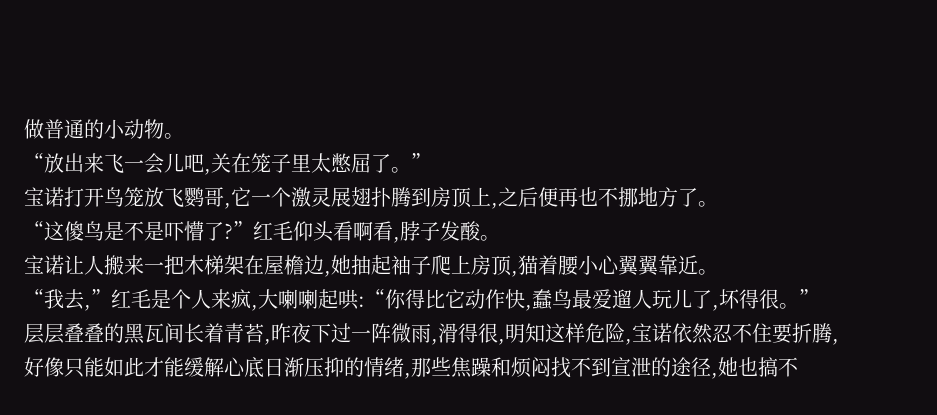做普通的小动物。
“放出来飞一会儿吧,关在笼子里太憋屈了。”
宝诺打开鸟笼放飞鹦哥,它一个激灵展翅扑腾到房顶上,之后便再也不挪地方了。
“这傻鸟是不是吓懵了?”红毛仰头看啊看,脖子发酸。
宝诺让人搬来一把木梯架在屋檐边,她抽起袖子爬上房顶,猫着腰小心翼翼靠近。
“我去,”红毛是个人来疯,大喇喇起哄:“你得比它动作快,蠢鸟最爱遛人玩儿了,坏得很。”
层层叠叠的黑瓦间长着青苔,昨夜下过一阵微雨,滑得很,明知这样危险,宝诺依然忍不住要折腾,好像只能如此才能缓解心底日渐压抑的情绪,那些焦躁和烦闷找不到宣泄的途径,她也搞不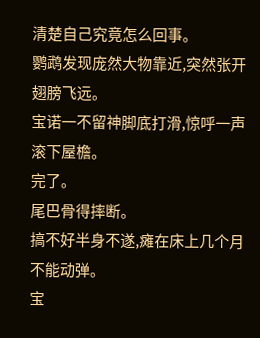清楚自己究竟怎么回事。
鹦鹉发现庞然大物靠近,突然张开翅膀飞远。
宝诺一不留神脚底打滑,惊呼一声滚下屋檐。
完了。
尾巴骨得摔断。
搞不好半身不遂,瘫在床上几个月不能动弹。
宝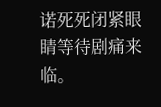诺死死闭紧眼睛等待剧痛来临。